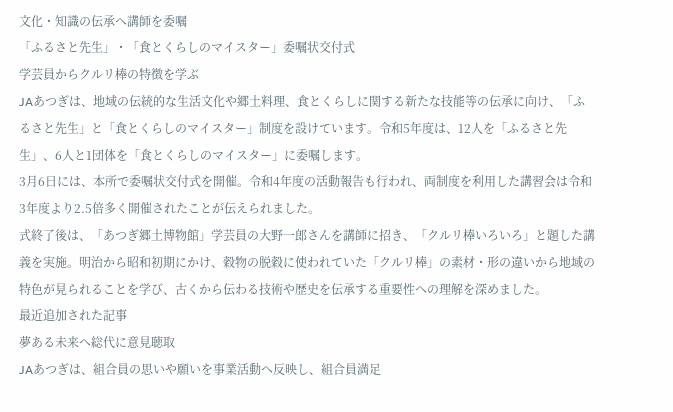文化・知識の伝承へ講師を委嘱
「ふるさと先生」・「食とくらしのマイスター」委嘱状交付式
学芸員からクルリ棒の特徴を学ぶ
JAあつぎは、地域の伝統的な生活文化や郷土料理、食とくらしに関する新たな技能等の伝承に向け、「ふるさと先生」と「食とくらしのマイスター」制度を設けています。令和5年度は、12人を「ふるさと先生」、6人と1団体を「食とくらしのマイスター」に委嘱します。
3月6日には、本所で委嘱状交付式を開催。令和4年度の活動報告も行われ、両制度を利用した講習会は令和3年度より2.5倍多く開催されたことが伝えられました。
式終了後は、「あつぎ郷土博物館」学芸員の大野一郎さんを講師に招き、「クルリ棒いろいろ」と題した講義を実施。明治から昭和初期にかけ、穀物の脱穀に使われていた「クルリ棒」の素材・形の違いから地域の特色が見られることを学び、古くから伝わる技術や歴史を伝承する重要性への理解を深めました。
最近追加された記事
夢ある未来へ総代に意見聴取
JAあつぎは、組合員の思いや願いを事業活動へ反映し、組合員満足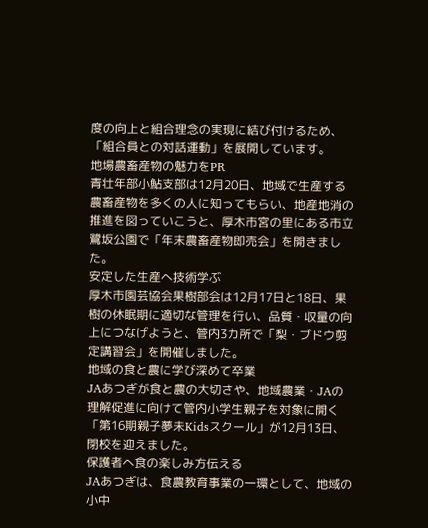度の向上と組合理念の実現に結び付けるため、「組合員との対話運動」を展開しています。
地場農畜産物の魅力をPR
青壮年部小鮎支部は12月20日、地域で生産する農畜産物を多くの人に知ってもらい、地産地消の推進を図っていこうと、厚木市宮の里にある市立鷺坂公園で「年末農畜産物即売会」を開きました。
安定した生産へ技術学ぶ
厚木市園芸協会果樹部会は12月17日と18日、果樹の休眠期に適切な管理を行い、品質・収量の向上につなげようと、管内3カ所で「梨・ブドウ剪定講習会」を開催しました。
地域の食と農に学び深めて卒業
JAあつぎが食と農の大切さや、地域農業・JAの理解促進に向けて管内小学生親子を対象に開く「第16期親子夢未Kidsスクール」が12月13日、閉校を迎えました。
保護者へ食の楽しみ方伝える
JAあつぎは、食農教育事業の一環として、地域の小中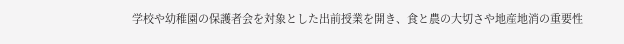学校や幼稚園の保護者会を対象とした出前授業を開き、食と農の大切さや地産地消の重要性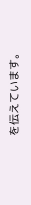を伝えています。